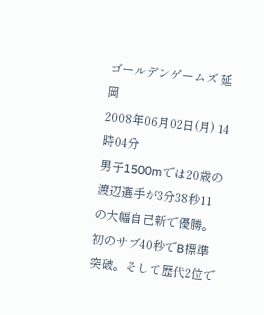ゴールデンゲームズ 延岡
2008年06月02日(月) 14時04分
男子1500mでは20歳の渡辺選手が3分38秒11の大幅自己新で優勝。初のサブ40秒でB標準突破。そして歴代2位で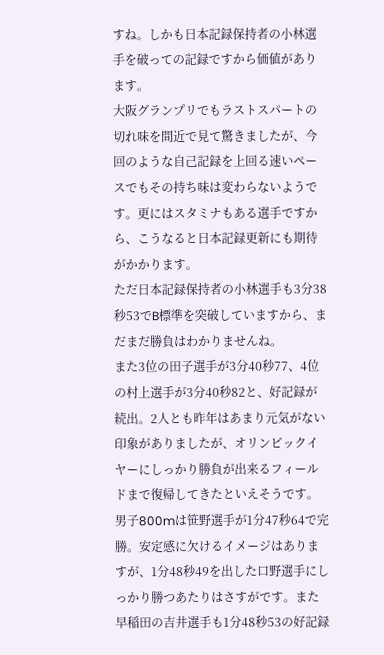すね。しかも日本記録保持者の小林選手を破っての記録ですから価値があります。
大阪グランプリでもラストスパートの切れ味を間近で見て驚きましたが、今回のような自己記録を上回る速いペースでもその持ち味は変わらないようです。更にはスタミナもある選手ですから、こうなると日本記録更新にも期待がかかります。
ただ日本記録保持者の小林選手も3分38秒53でB標準を突破していますから、まだまだ勝負はわかりませんね。
また3位の田子選手が3分40秒77、4位の村上選手が3分40秒82と、好記録が続出。2人とも昨年はあまり元気がない印象がありましたが、オリンピックイヤーにしっかり勝負が出来るフィールドまで復帰してきたといえそうです。
男子800mは笹野選手が1分47秒64で完勝。安定感に欠けるイメージはありますが、1分48秒49を出した口野選手にしっかり勝つあたりはさすがです。また早稲田の吉井選手も1分48秒53の好記録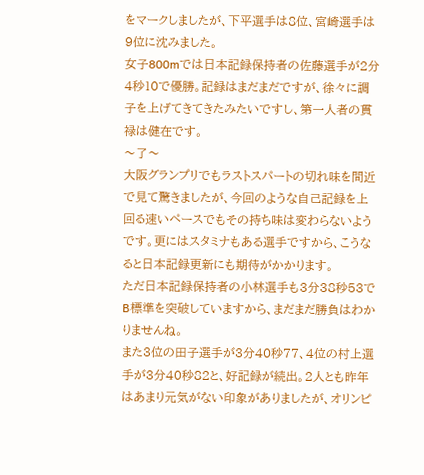をマークしましたが、下平選手は8位、宮崎選手は9位に沈みました。
女子800mでは日本記録保持者の佐藤選手が2分4秒10で優勝。記録はまだまだですが、徐々に調子を上げてきてきたみたいですし、第一人者の貫禄は健在です。
〜了〜
大阪グランプリでもラストスパートの切れ味を間近で見て驚きましたが、今回のような自己記録を上回る速いペースでもその持ち味は変わらないようです。更にはスタミナもある選手ですから、こうなると日本記録更新にも期待がかかります。
ただ日本記録保持者の小林選手も3分38秒53でB標準を突破していますから、まだまだ勝負はわかりませんね。
また3位の田子選手が3分40秒77、4位の村上選手が3分40秒82と、好記録が続出。2人とも昨年はあまり元気がない印象がありましたが、オリンピ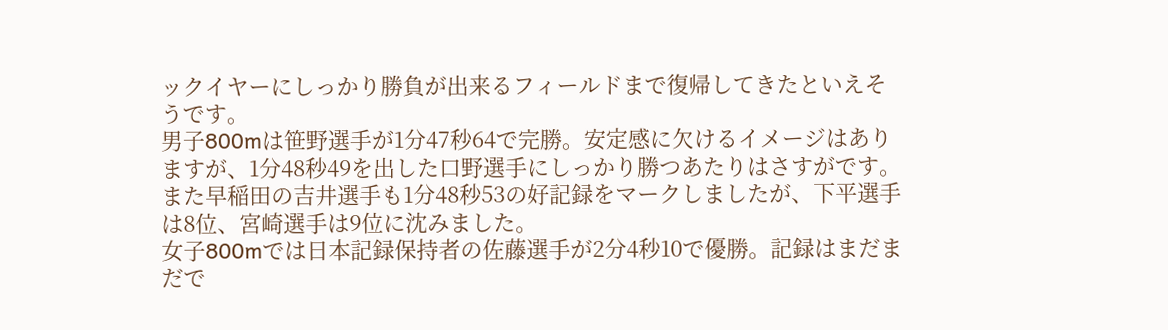ックイヤーにしっかり勝負が出来るフィールドまで復帰してきたといえそうです。
男子800mは笹野選手が1分47秒64で完勝。安定感に欠けるイメージはありますが、1分48秒49を出した口野選手にしっかり勝つあたりはさすがです。また早稲田の吉井選手も1分48秒53の好記録をマークしましたが、下平選手は8位、宮崎選手は9位に沈みました。
女子800mでは日本記録保持者の佐藤選手が2分4秒10で優勝。記録はまだまだで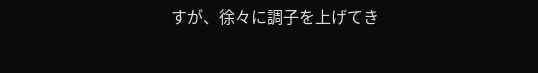すが、徐々に調子を上げてき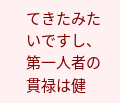てきたみたいですし、第一人者の貫禄は健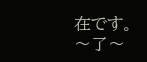在です。
〜了〜